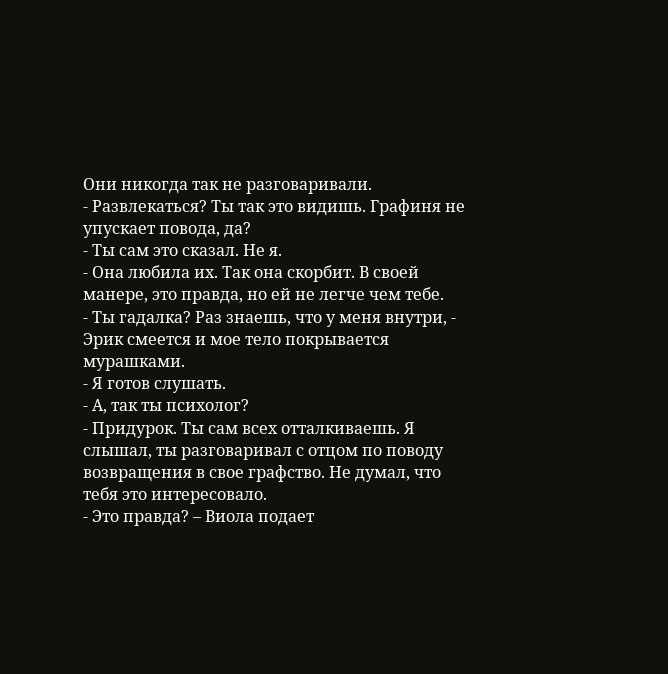Они никогда так не разговаривали.
- Развлекаться? Ты так это видишь. Графиня не упускает повода, да?
- Ты сам это сказал. Не я.
- Она любила их. Так она скорбит. В своей манере, это правда, но ей не легче чем тебе.
- Ты гадалка? Раз знаешь, что у меня внутри, - Эрик смеется и мое тело покрывается мурашками.
- Я готов слушать.
- А, так ты психолог?
- Придурок. Ты сам всех отталкиваешь. Я слышал, ты разговаривал с отцом по поводу возвращения в свое графство. Не думал, что тебя это интересовало.
- Это правда? – Виола подает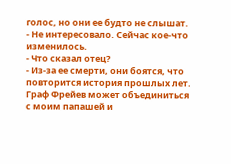голос, но они ее будто не слышат.
- Не интересовало. Сейчас кое-что изменилось.
- Что сказал отец?
- Из-за ее смерти, они боятся, что повторится история прошлых лет. Граф Фрейев может объединиться с моим папашей и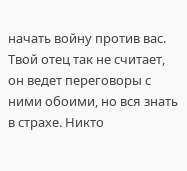начать войну против вас. Твой отец так не считает, он ведет переговоры с ними обоими, но вся знать в страхе. Никто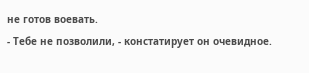не готов воевать.
- Тебе не позволили, - констатирует он очевидное.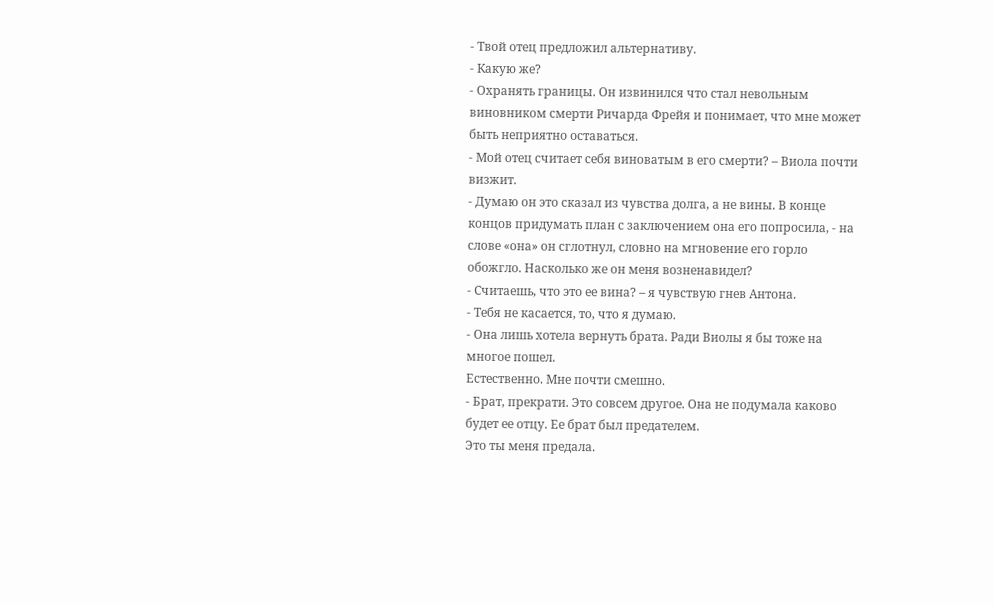- Твой отец предложил альтернативу.
- Какую же?
- Охранять границы. Он извинился что стал невольным виновником смерти Ричарда Фрейя и понимает, что мне может быть неприятно оставаться.
- Мой отец считает себя виноватым в его смерти? – Виола почти визжит.
- Думаю он это сказал из чувства долга, а не вины. В конце концов придумать план с заключением она его попросила, - на слове «она» он сглотнул, словно на мгновение его горло обожгло. Насколько же он меня возненавидел?
- Считаешь, что это ее вина? – я чувствую гнев Антона.
- Тебя не касается, то, что я думаю.
- Она лишь хотела вернуть брата. Ради Виолы я бы тоже на многое пошел.
Естественно. Мне почти смешно.
- Брат, прекрати. Это совсем другое. Она не подумала каково будет ее отцу. Ее брат был предателем.
Это ты меня предала.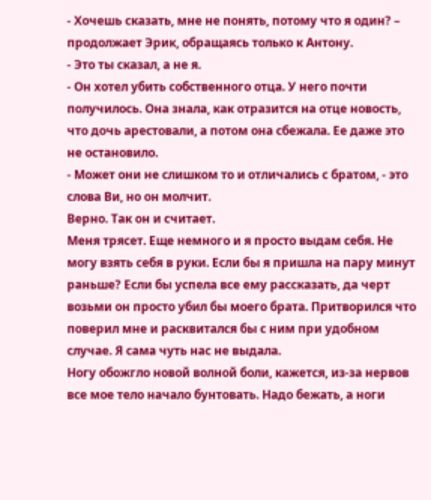- Хочешь сказать, мне не понять, потому что я один? – продолжает Эрик, обращаясь только к Антону.
- Это ты сказал, а не я.
- Он хотел убить собственного отца. У него почти получилось. Она знала, как отразится на отце новость, что дочь арестовали, а потом она сбежала. Ее даже это не остановило.
- Может они не слишком то и отличались с братом, - это слова Ви, но он молчит.
Верно. Так он и считает.
Меня трясет. Еще немного и я просто выдам себя. Не могу взять себя в руки. Если бы я пришла на пару минут раньше? Если бы успела все ему рассказать, да черт возьми он просто убил бы моего брата. Притворился что поверил мне и расквитался бы с ним при удобном случае. Я сама чуть нас не выдала.
Ногу обожгло новой волной боли, кажется, из-за нервов все мое тело начало бунтовать. Надо бежать, а ноги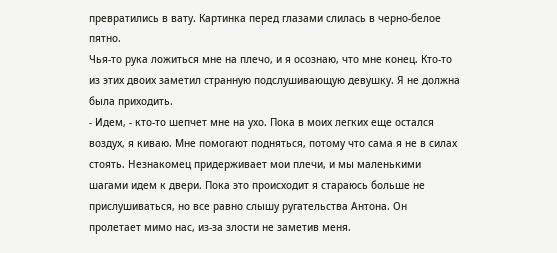превратились в вату. Картинка перед глазами слилась в черно-белое пятно.
Чья-то рука ложиться мне на плечо, и я осознаю, что мне конец. Кто-то из этих двоих заметил странную подслушивающую девушку. Я не должна была приходить.
- Идем, - кто-то шепчет мне на ухо. Пока в моих легких еще остался воздух, я киваю. Мне помогают подняться, потому что сама я не в силах стоять. Незнакомец придерживает мои плечи, и мы маленькими шагами идем к двери. Пока это происходит я стараюсь больше не прислушиваться, но все равно слышу ругательства Антона. Он пролетает мимо нас, из-за злости не заметив меня.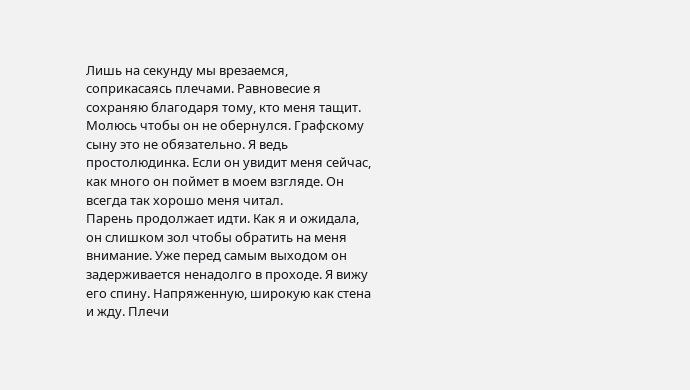Лишь на секунду мы врезаемся, соприкасаясь плечами. Равновесие я сохраняю благодаря тому, кто меня тащит. Молюсь чтобы он не обернулся. Графскому сыну это не обязательно. Я ведь простолюдинка. Если он увидит меня сейчас, как много он поймет в моем взгляде. Он всегда так хорошо меня читал.
Парень продолжает идти. Как я и ожидала, он слишком зол чтобы обратить на меня внимание. Уже перед самым выходом он задерживается ненадолго в проходе. Я вижу его спину. Напряженную, широкую как стена и жду. Плечи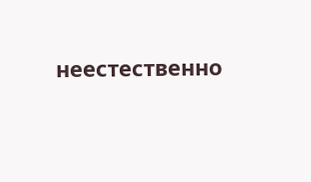неестественно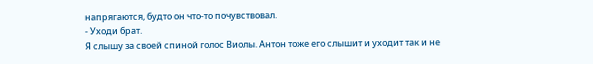напрягаются, будто он что-то почувствовал.
- Уходи брат.
Я слышу за своей спиной голос Виолы. Антон тоже его слышит и уходит так и не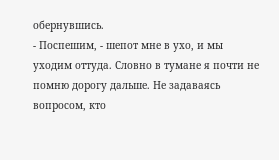обернувшись.
- Поспешим, - шепот мне в ухо, и мы уходим оттуда. Словно в тумане я почти не помню дорогу дальше. Не задаваясь вопросом, кто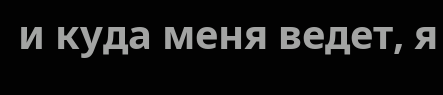и куда меня ведет, я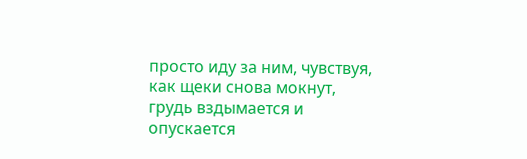просто иду за ним, чувствуя, как щеки снова мокнут, грудь вздымается и опускается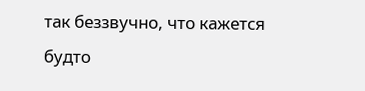так беззвучно, что кажется будто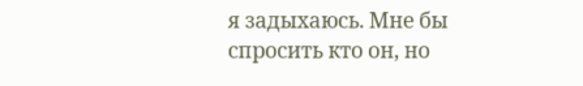я задыхаюсь. Мне бы спросить кто он, но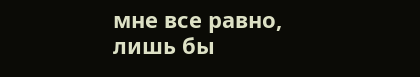мне все равно, лишь бы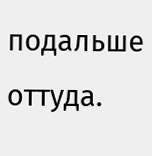подальше оттуда.